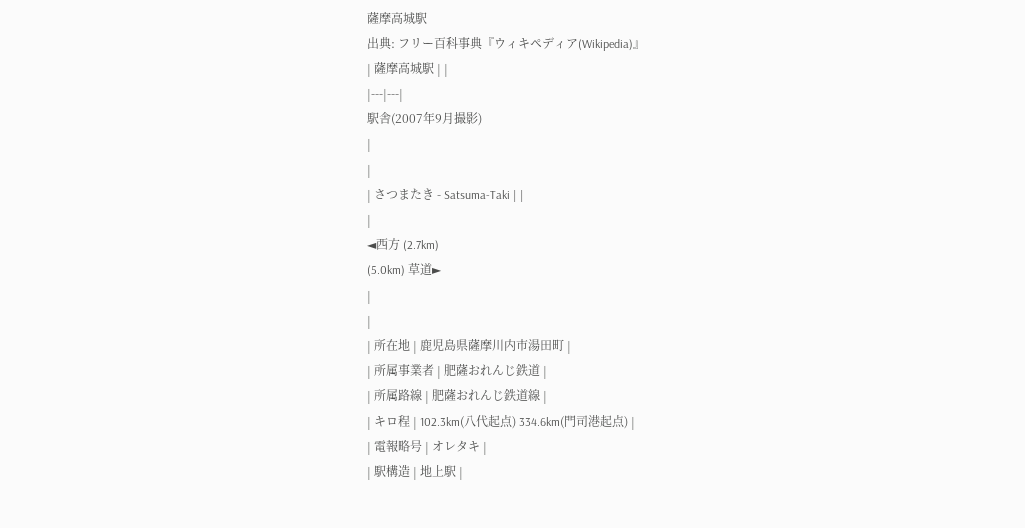薩摩高城駅
出典: フリー百科事典『ウィキペディア(Wikipedia)』
| 薩摩高城駅 | |
|---|---|
駅舎(2007年9月撮影)
|
|
| さつまたき - Satsuma-Taki | |
|
◄西方 (2.7km)
(5.0km) 草道►
|
|
| 所在地 | 鹿児島県薩摩川内市湯田町 |
| 所属事業者 | 肥薩おれんじ鉄道 |
| 所属路線 | 肥薩おれんじ鉄道線 |
| キロ程 | 102.3km(八代起点) 334.6km(門司港起点) |
| 電報略号 | オレタキ |
| 駅構造 | 地上駅 |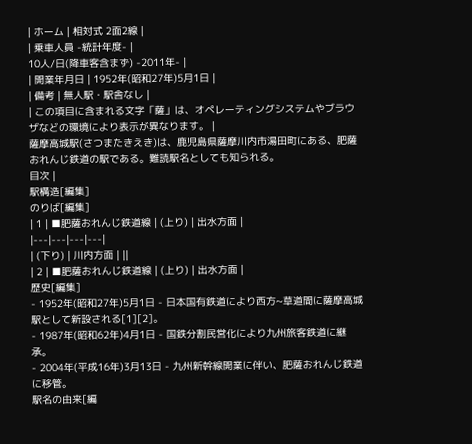| ホーム | 相対式 2面2線 |
| 乗車人員 -統計年度- |
10人/日(降車客含まず) -2011年- |
| 開業年月日 | 1952年(昭和27年)5月1日 |
| 備考 | 無人駅・駅舎なし |
| この項目に含まれる文字「薩」は、オペレーティングシステムやブラウザなどの環境により表示が異なります。 |
薩摩高城駅(さつまたきえき)は、鹿児島県薩摩川内市湯田町にある、肥薩おれんじ鉄道の駅である。難読駅名としても知られる。
目次 |
駅構造[編集]
のりば[編集]
| 1 | ■肥薩おれんじ鉄道線 | (上り) | 出水方面 |
|---|---|---|---|
| (下り) | 川内方面 | ||
| 2 | ■肥薩おれんじ鉄道線 | (上り) | 出水方面 |
歴史[編集]
- 1952年(昭和27年)5月1日 - 日本国有鉄道により西方~草道間に薩摩高城駅として新設される[1][2]。
- 1987年(昭和62年)4月1日 - 国鉄分割民営化により九州旅客鉄道に継承。
- 2004年(平成16年)3月13日 - 九州新幹線開業に伴い、肥薩おれんじ鉄道に移管。
駅名の由来[編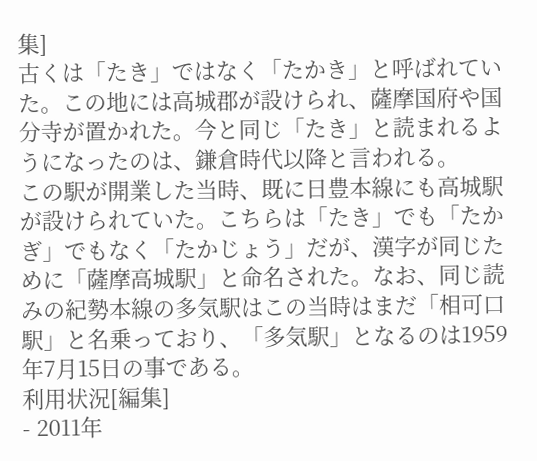集]
古くは「たき」ではなく「たかき」と呼ばれていた。この地には高城郡が設けられ、薩摩国府や国分寺が置かれた。今と同じ「たき」と読まれるようになったのは、鎌倉時代以降と言われる。
この駅が開業した当時、既に日豊本線にも高城駅が設けられていた。こちらは「たき」でも「たかぎ」でもなく「たかじょう」だが、漢字が同じために「薩摩高城駅」と命名された。なお、同じ読みの紀勢本線の多気駅はこの当時はまだ「相可口駅」と名乗っており、「多気駅」となるのは1959年7月15日の事である。
利用状況[編集]
- 2011年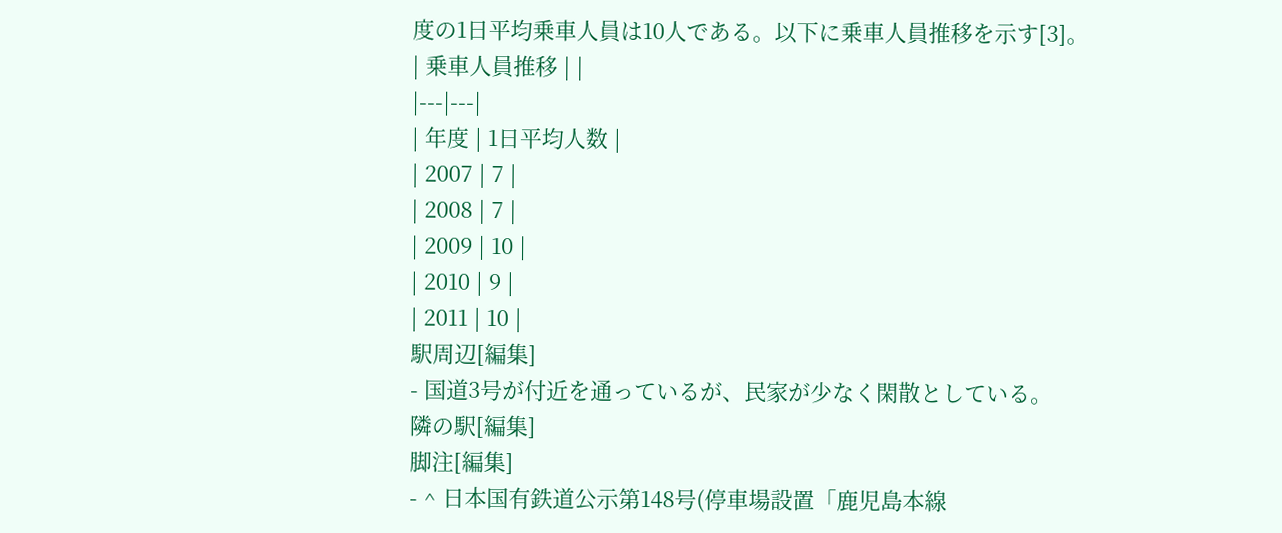度の1日平均乗車人員は10人である。以下に乗車人員推移を示す[3]。
| 乗車人員推移 | |
|---|---|
| 年度 | 1日平均人数 |
| 2007 | 7 |
| 2008 | 7 |
| 2009 | 10 |
| 2010 | 9 |
| 2011 | 10 |
駅周辺[編集]
- 国道3号が付近を通っているが、民家が少なく閑散としている。
隣の駅[編集]
脚注[編集]
- ^ 日本国有鉄道公示第148号(停車場設置「鹿児島本線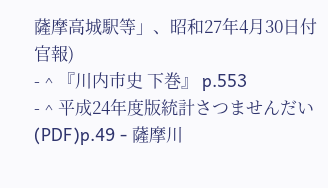薩摩高城駅等」、昭和27年4月30日付官報)
- ^ 『川内市史 下巻』 p.553
- ^ 平成24年度版統計さつませんだい (PDF)p.49 - 薩摩川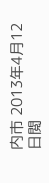内市 2013年4月12日閲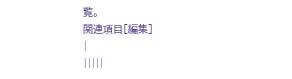覧。
関連項目[編集]
|
|||||